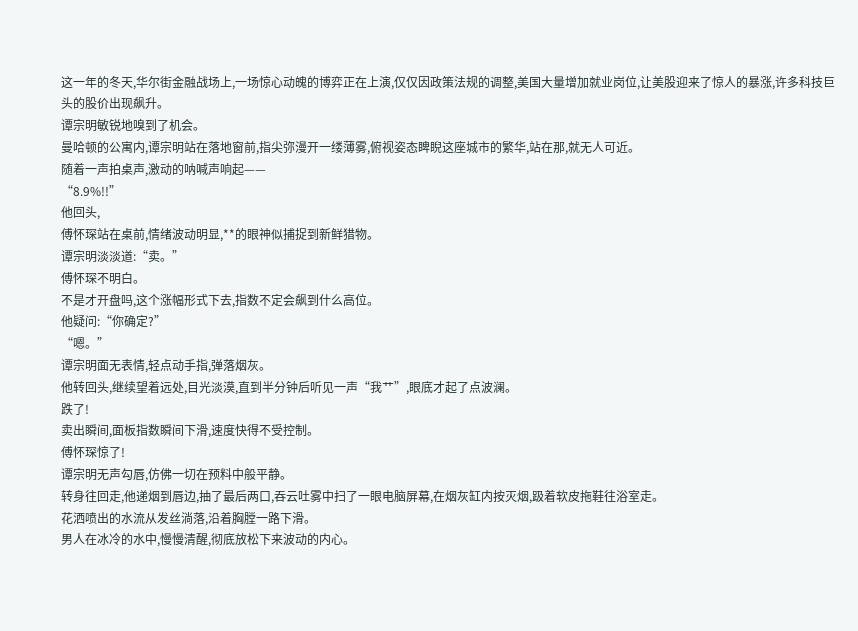这一年的冬天,华尔街金融战场上,一场惊心动魄的博弈正在上演,仅仅因政策法规的调整,美国大量增加就业岗位,让美股迎来了惊人的暴涨,许多科技巨头的股价出现飙升。
谭宗明敏锐地嗅到了机会。
曼哈顿的公寓内,谭宗明站在落地窗前,指尖弥漫开一缕薄雾,俯视姿态睥睨这座城市的繁华,站在那,就无人可近。
随着一声拍桌声,激动的呐喊声响起——
“8.9%!!”
他回头,
傅怀琛站在桌前,情绪波动明显,**的眼神似捕捉到新鲜猎物。
谭宗明淡淡道:“卖。”
傅怀琛不明白。
不是才开盘吗,这个涨幅形式下去,指数不定会飙到什么高位。
他疑问:“你确定?”
“嗯。”
谭宗明面无表情,轻点动手指,弹落烟灰。
他转回头,继续望着远处,目光淡漠,直到半分钟后听见一声“我艹”,眼底才起了点波澜。
跌了!
卖出瞬间,面板指数瞬间下滑,速度快得不受控制。
傅怀琛惊了!
谭宗明无声勾唇,仿佛一切在预料中般平静。
转身往回走,他递烟到唇边,抽了最后两口,吞云吐雾中扫了一眼电脑屏幕,在烟灰缸内按灭烟,趿着软皮拖鞋往浴室走。
花洒喷出的水流从发丝淌落,沿着胸膛一路下滑。
男人在冰冷的水中,慢慢清醒,彻底放松下来波动的内心。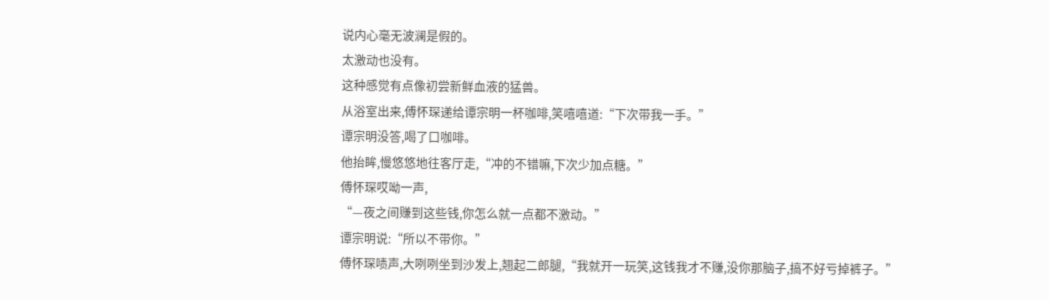说内心毫无波澜是假的。
太激动也没有。
这种感觉有点像初尝新鲜血液的猛兽。
从浴室出来,傅怀琛递给谭宗明一杯咖啡,笑嘻嘻道:“下次带我一手。”
谭宗明没答,喝了口咖啡。
他抬眸,慢悠悠地往客厅走,“冲的不错嘛,下次少加点糖。”
傅怀琛哎呦一声,
“—夜之间赚到这些钱,你怎么就一点都不激动。”
谭宗明说:“所以不带你。”
傅怀琛啧声,大咧咧坐到沙发上,翘起二郎腿,“我就开一玩笑,这钱我才不赚,没你那脑子,搞不好亏掉裤子。”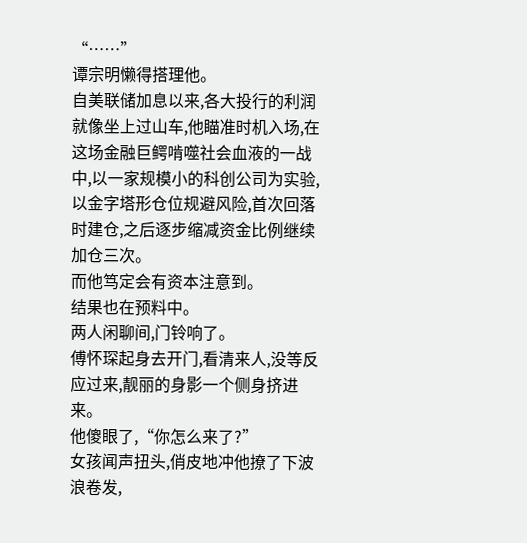“……”
谭宗明懒得搭理他。
自美联储加息以来,各大投行的利润就像坐上过山车,他瞄准时机入场,在这场金融巨鳄啃噬社会血液的一战中,以一家规模小的科创公司为实验,以金字塔形仓位规避风险,首次回落时建仓,之后逐步缩减资金比例继续加仓三次。
而他笃定会有资本注意到。
结果也在预料中。
两人闲聊间,门铃响了。
傅怀琛起身去开门,看清来人,没等反应过来,靓丽的身影一个侧身挤进来。
他傻眼了,“你怎么来了?”
女孩闻声扭头,俏皮地冲他撩了下波浪卷发,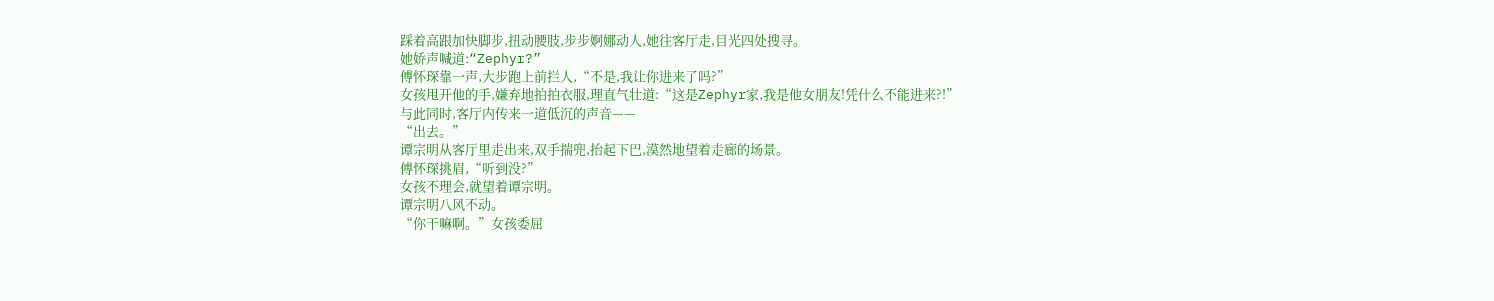踩着高跟加快脚步,扭动腰肢,步步婀娜动人,她往客厅走,目光四处搜寻。
她娇声喊道:“Zephyr?”
傅怀琛靠一声,大步跑上前拦人,“不是,我让你进来了吗?”
女孩甩开他的手,嫌弃地拍拍衣服,理直气壮道:“这是Zephyr家,我是他女朋友!凭什么不能进来?!”
与此同时,客厅内传来一道低沉的声音——
“出去。”
谭宗明从客厅里走出来,双手揣兜,抬起下巴,漠然地望着走廊的场景。
傅怀琛挑眉,“听到没?”
女孩不理会,就望着谭宗明。
谭宗明八风不动。
“你干嘛啊。”女孩委屈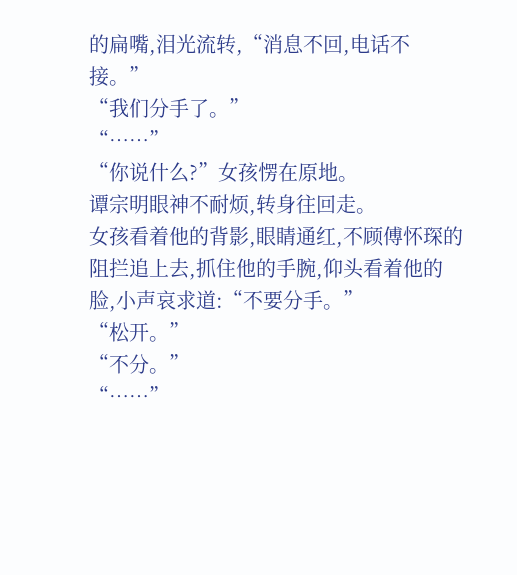的扁嘴,泪光流转,“消息不回,电话不接。”
“我们分手了。”
“……”
“你说什么?”女孩愣在原地。
谭宗明眼神不耐烦,转身往回走。
女孩看着他的背影,眼睛通红,不顾傅怀琛的阻拦追上去,抓住他的手腕,仰头看着他的脸,小声哀求道:“不要分手。”
“松开。”
“不分。”
“……”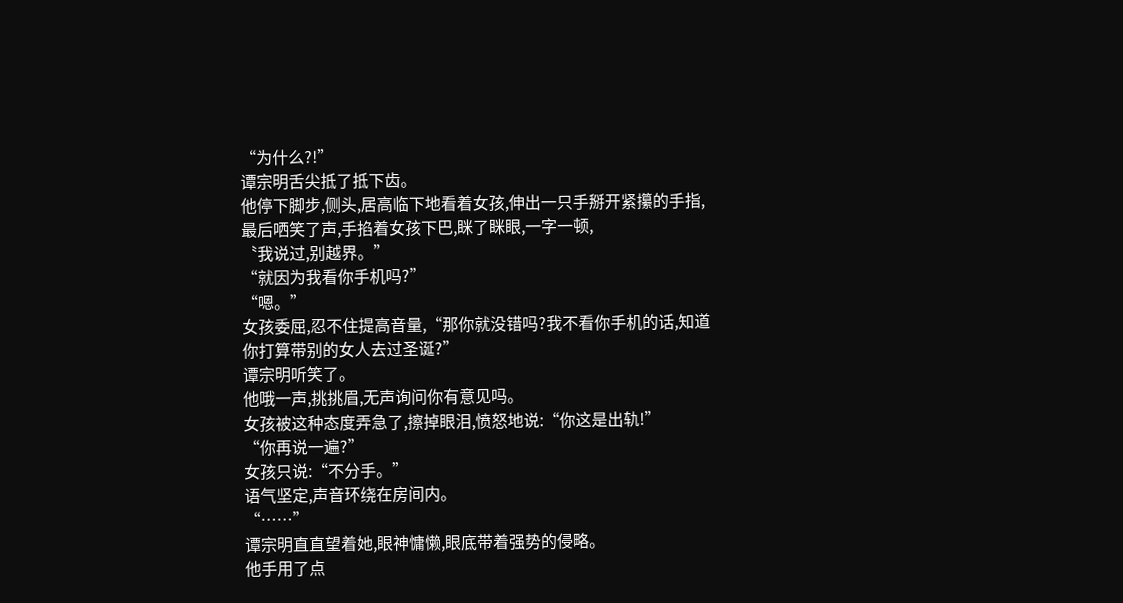“为什么?!”
谭宗明舌尖抵了抵下齿。
他停下脚步,侧头,居高临下地看着女孩,伸出一只手掰开紧攥的手指,最后哂笑了声,手掐着女孩下巴,眯了眯眼,一字一顿,
〝我说过,别越界。”
“就因为我看你手机吗?”
“嗯。”
女孩委屈,忍不住提高音量,“那你就没错吗?我不看你手机的话,知道你打算带别的女人去过圣诞?”
谭宗明听笑了。
他哦一声,挑挑眉,无声询问你有意见吗。
女孩被这种态度弄急了,擦掉眼泪,愤怒地说:“你这是出轨!”
“你再说一遍?”
女孩只说:“不分手。”
语气坚定,声音环绕在房间内。
“……”
谭宗明直直望着她,眼神慵懒,眼底带着强势的侵略。
他手用了点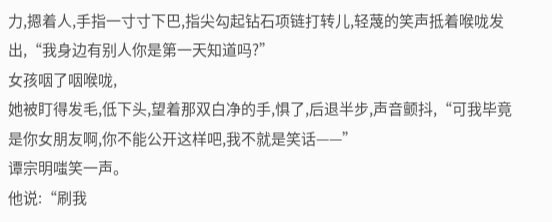力,摁着人,手指一寸寸下巴,指尖勾起钻石项链打转儿,轻蔑的笑声抵着喉咙发出,“我身边有别人你是第一天知道吗?”
女孩咽了咽喉咙,
她被盯得发毛,低下头,望着那双白净的手,惧了,后退半步,声音颤抖,“可我毕竟是你女朋友啊,你不能公开这样吧,我不就是笑话——”
谭宗明嗤笑一声。
他说:“刷我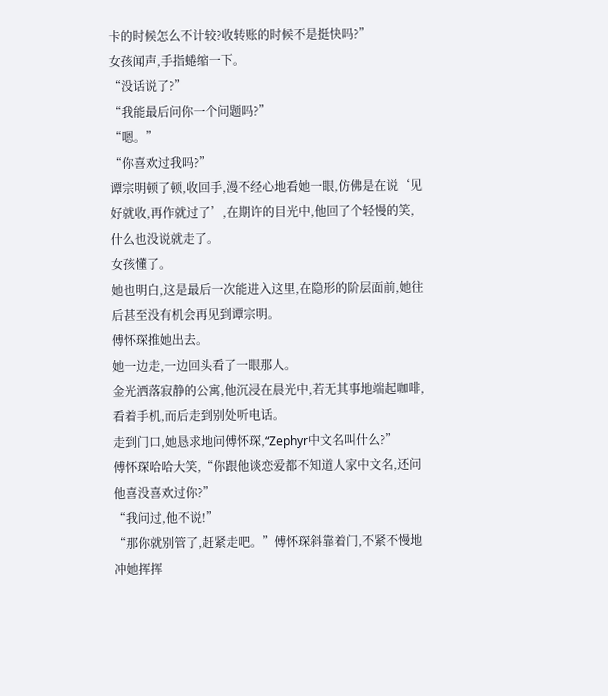卡的时候怎么不计较?收转账的时候不是挺快吗?”
女孩闻声,手指蜷缩一下。
“没话说了?”
“我能最后问你一个问题吗?”
“嗯。”
“你喜欢过我吗?”
谭宗明顿了顿,收回手,漫不经心地看她一眼,仿佛是在说‘见好就收,再作就过了’,在期许的目光中,他回了个轻慢的笑,什么也没说就走了。
女孩懂了。
她也明白,这是最后一次能进入这里,在隐形的阶层面前,她往后甚至没有机会再见到谭宗明。
傅怀琛推她出去。
她一边走,一边回头看了一眼那人。
金光洒落寂静的公寓,他沉浸在晨光中,若无其事地端起咖啡,看着手机,而后走到别处听电话。
走到门口,她恳求地问傅怀琛,“Zephyr中文名叫什么?”
傅怀琛哈哈大笑,“你跟他谈恋爱都不知道人家中文名,还问他喜没喜欢过你?”
“我问过,他不说!”
“那你就别管了,赶紧走吧。”傅怀琛斜靠着门,不紧不慢地冲她挥挥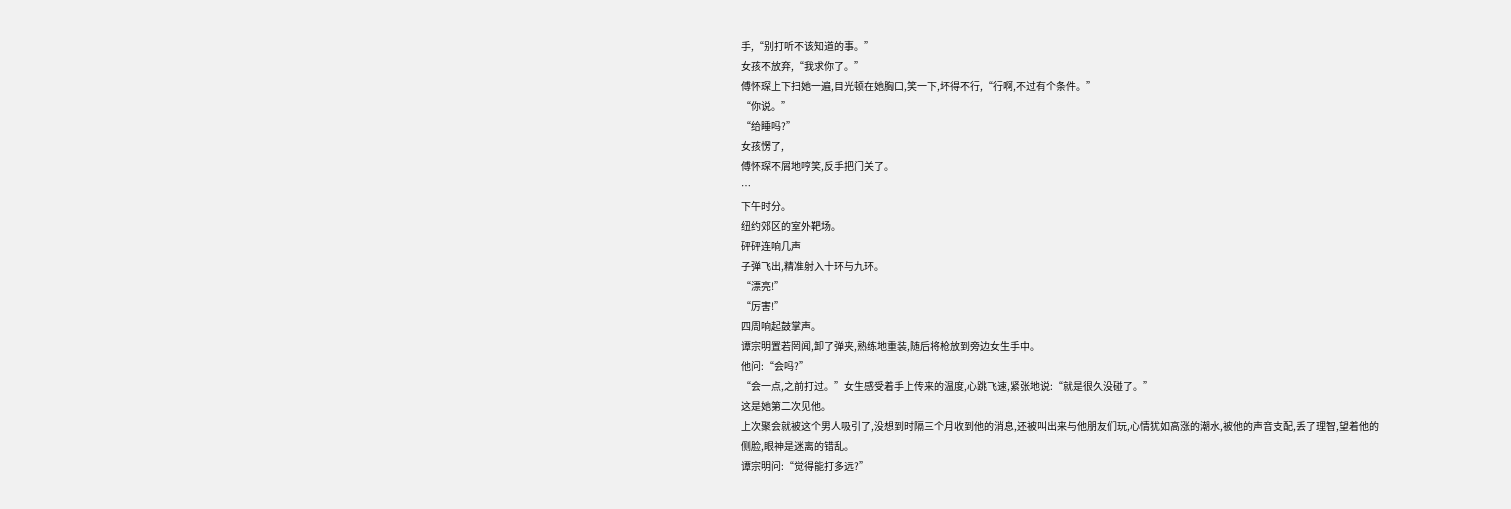手,“别打听不该知道的事。”
女孩不放弃,“我求你了。”
傅怀琛上下扫她一遍,目光顿在她胸口,笑一下,坏得不行,“行啊,不过有个条件。”
“你说。”
“给睡吗?”
女孩愣了,
傅怀琛不屑地哼笑,反手把门关了。
…
下午时分。
纽约郊区的室外靶场。
砰砰连响几声
子弹飞出,精准射入十环与九环。
“漂亮!”
“厉害!”
四周响起鼓掌声。
谭宗明置若罔闻,卸了弹夹,熟练地重装,随后将枪放到旁边女生手中。
他问:“会吗?”
“会一点,之前打过。”女生感受着手上传来的温度,心跳飞速,紧张地说:“就是很久没碰了。”
这是她第二次见他。
上次聚会就被这个男人吸引了,没想到时隔三个月收到他的消息,还被叫出来与他朋友们玩,心情犹如高涨的潮水,被他的声音支配,丢了理智,望着他的侧脸,眼神是迷离的错乱。
谭宗明问:“觉得能打多远?”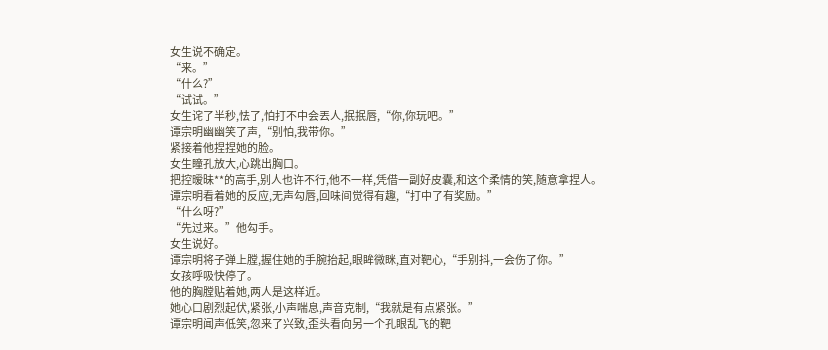女生说不确定。
“来。”
“什么?”
“试试。”
女生诧了半秒,怯了,怕打不中会丟人,抿抿唇,“你,你玩吧。”
谭宗明幽幽笑了声,“别怕,我带你。”
紧接着他捏捏她的脸。
女生瞳孔放大,心跳出胸口。
把控暧昧**的高手,别人也许不行,他不一样,凭借一副好皮囊,和这个柔情的笑,随意拿捏人。
谭宗明看着她的反应,无声勾唇,回味间觉得有趣,“打中了有奖励。”
“什么呀?”
“先过来。”他勾手。
女生说好。
谭宗明将子弹上膛,握住她的手腕抬起,眼眸微眯,直对靶心,“手别抖,一会伤了你。”
女孩呼吸快停了。
他的胸膛贴着她,两人是这样近。
她心口剧烈起伏,紧张,小声喘息,声音克制,“我就是有点紧张。”
谭宗明闻声低笑,忽来了兴致,歪头看向另一个孔眼乱飞的靶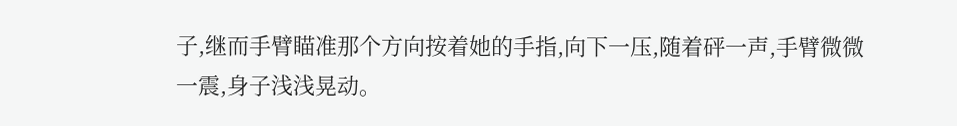子,继而手臂瞄准那个方向按着她的手指,向下一压,随着砰一声,手臂微微一震,身子浅浅晃动。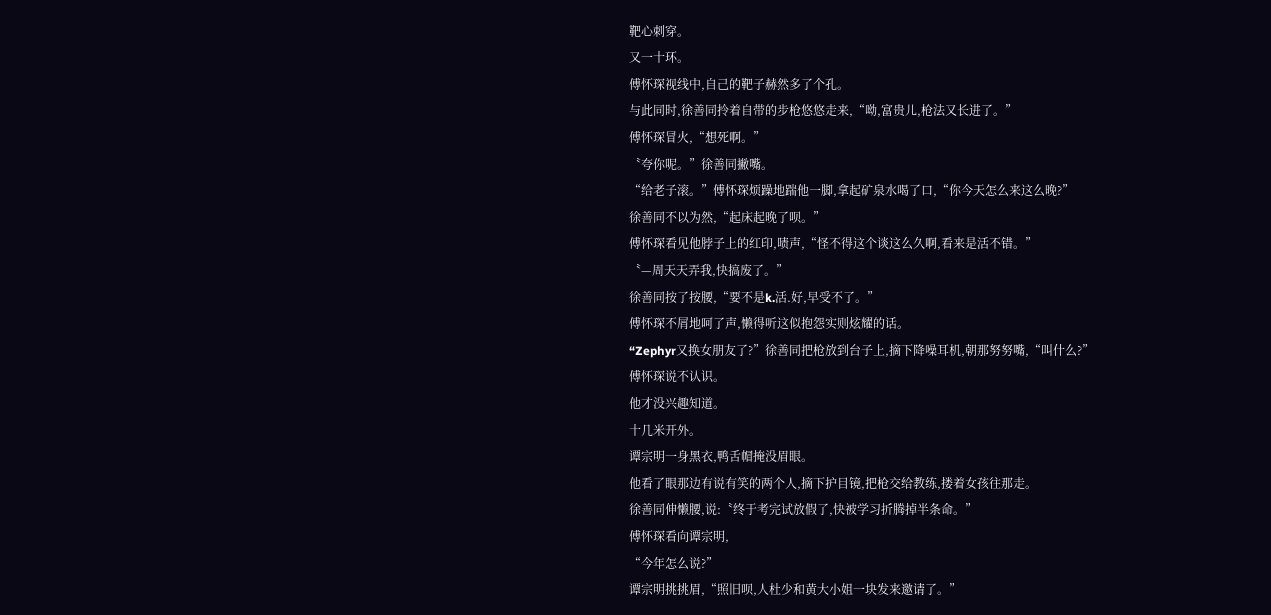靶心刺穿。
又一十环。
傅怀琛视线中,自己的靶子赫然多了个孔。
与此同时,徐善同拎着自带的步枪悠悠走来,“呦,富贵儿,枪法又长进了。”
傅怀琛冒火,“想死啊。”
〝夸你呢。”徐善同撇嘴。
“给老子滚。”傅怀琛烦躁地踹他一脚,拿起矿泉水喝了口,“你今天怎么来这么晚?”
徐善同不以为然,“起床起晚了呗。”
傅怀琛看见他脖子上的红印,啧声,“怪不得这个谈这么久啊,看来是活不错。”
〝—周天天弄我,快搞废了。”
徐善同按了按腰,“要不是k.活.好,早受不了。”
傅怀琛不屑地呵了声,懒得听这似抱怨实则炫耀的话。
“Zephyr又换女朋友了?”徐善同把枪放到台子上,摘下降噪耳机,朝那努努嘴,“叫什么?”
傅怀琛说不认识。
他才没兴趣知道。
十几米开外。
谭宗明一身黑衣,鸭舌帽掩没眉眼。
他看了眼那边有说有笑的两个人,摘下护目镜,把枪交给教练,搂着女孩往那走。
徐善同伸懒腰,说:〝终于考完试放假了,快被学习折腾掉半条命。”
傅怀琛看向谭宗明,
“今年怎么说?”
谭宗明挑挑眉,“照旧呗,人杜少和黄大小姐一块发来邀请了。”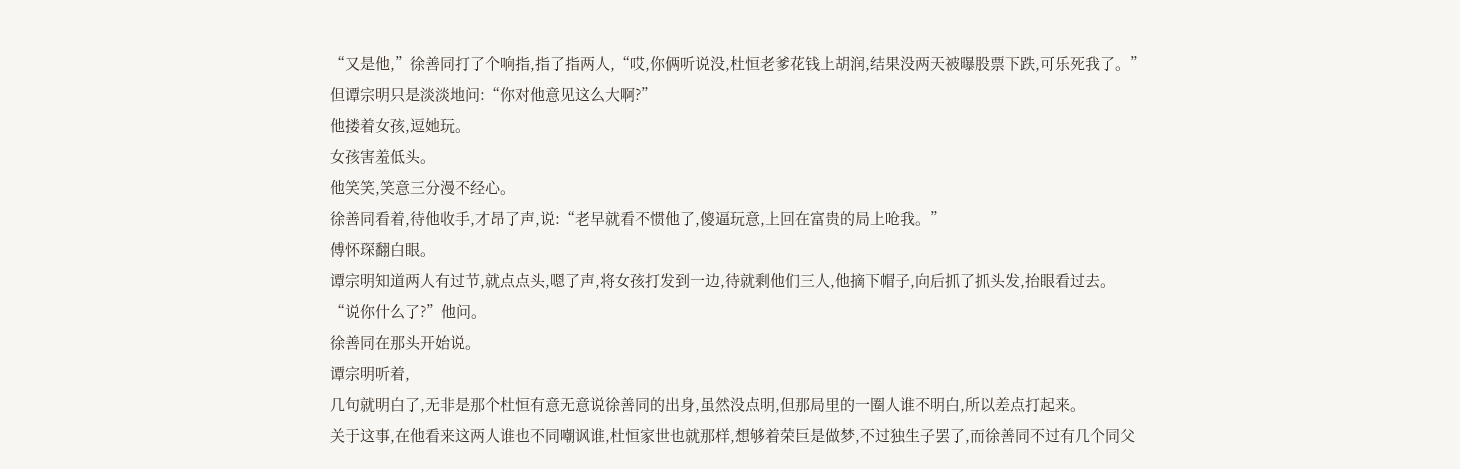“又是他,”徐善同打了个响指,指了指两人,“哎,你俩听说没,杜恒老爹花钱上胡润,结果没两天被曝股票下跌,可乐死我了。”
但谭宗明只是淡淡地问:“你对他意见这么大啊?”
他搂着女孩,逗她玩。
女孩害羞低头。
他笑笑,笑意三分漫不经心。
徐善同看着,待他收手,才昂了声,说:“老早就看不惯他了,傻逼玩意,上回在富贵的局上呛我。”
傅怀琛翻白眼。
谭宗明知道两人有过节,就点点头,嗯了声,将女孩打发到一边,待就剩他们三人,他摘下帽子,向后抓了抓头发,抬眼看过去。
“说你什么了?”他问。
徐善同在那头开始说。
谭宗明听着,
几句就明白了,无非是那个杜恒有意无意说徐善同的出身,虽然没点明,但那局里的一圈人谁不明白,所以差点打起来。
关于这事,在他看来这两人谁也不同嘲讽谁,杜恒家世也就那样,想够着荣巨是做梦,不过独生子罢了,而徐善同不过有几个同父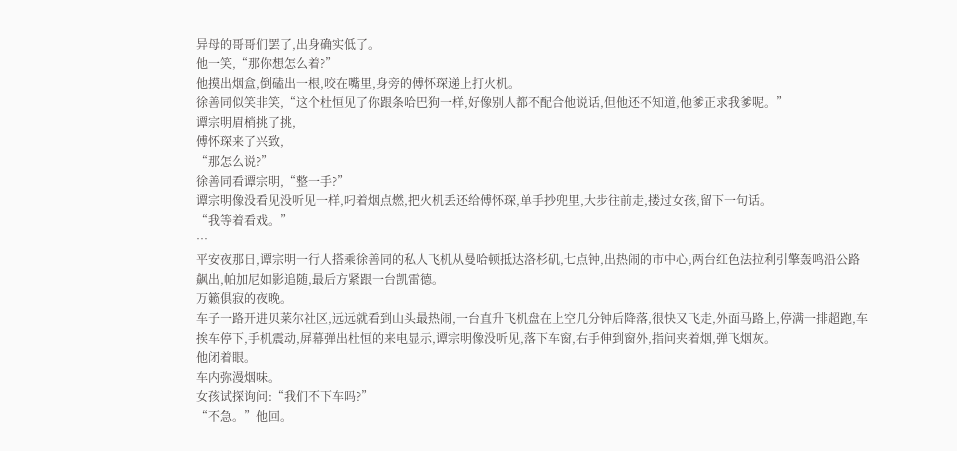异母的哥哥们罢了,出身确实低了。
他一笑,“那你想怎么着?”
他摸出烟盒,倒磕出一根,咬在嘴里,身旁的傅怀琛递上打火机。
徐善同似笑非笑,“这个杜恒见了你跟条哈巴狗一样,好像别人都不配合他说话,但他还不知道,他爹正求我爹呢。”
谭宗明眉梢挑了挑,
傅怀琛来了兴致,
“那怎么说?”
徐善同看谭宗明,“整一手?”
谭宗明像没看见没听见一样,叼着烟点燃,把火机丢还给傅怀琛,单手抄兜里,大步往前走,搂过女孩,留下一句话。
“我等着看戏。”
…
平安夜那日,谭宗明一行人搭乘徐善同的私人飞机从曼哈顿抵达洛杉矶,七点钟,出热闹的市中心,两台红色法拉利引擎轰鸣沿公路飙出,帕加尼如影追随,最后方紧跟一台凯雷德。
万籁俱寂的夜晚。
车子一路开进贝莱尔社区,远远就看到山头最热闹,一台直升飞机盘在上空几分钟后降落,很快又飞走,外面马路上,停满一排超跑,车挨车停下,手机震动,屏幕弹出杜恒的来电显示,谭宗明像没听见,落下车窗,右手伸到窗外,指问夹着烟,弹飞烟灰。
他闭着眼。
车内弥漫烟味。
女孩试探询问:“我们不下车吗?”
“不急。”他回。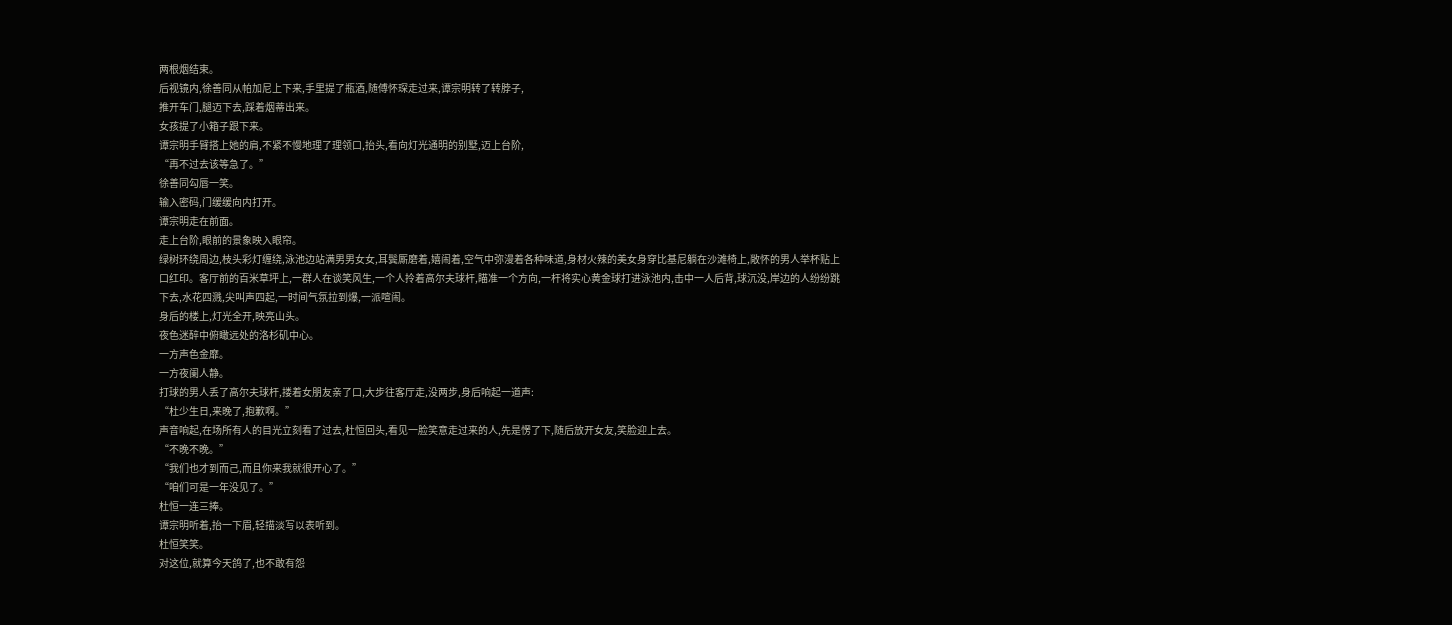两根烟结束。
后视镜内,徐善同从帕加尼上下来,手里提了瓶酒,随傅怀琛走过来,谭宗明转了转脖子,
推开车门,腿迈下去,踩着烟蒂出来。
女孩提了小箱子跟下来。
谭宗明手臂搭上她的肩,不紧不慢地理了理领口,抬头,看向灯光通明的别墅,迈上台阶,
“再不过去该等急了。”
徐善同勾唇一笑。
输入密码,门缓缓向内打开。
谭宗明走在前面。
走上台阶,眼前的景象映入眼帘。
绿树环绕周边,枝头彩灯缠绕,泳池边站满男男女女,耳鬓厮磨着,嬉闹着,空气中弥漫着各种味道,身材火辣的美女身穿比基尼躺在沙滩椅上,敞怀的男人举杯贴上口红印。客厅前的百米草坪上,一群人在谈笑风生,一个人拎着高尔夫球杆,瞄准一个方向,一杆将实心黄金球打进泳池内,击中一人后背,球沉没,岸边的人纷纷跳下去,水花四溅,尖叫声四起,一时间气氛拉到爆,一派喧闹。
身后的楼上,灯光全开,映亮山头。
夜色迷醉中俯瞰远处的洛杉矶中心。
一方声色金靡。
一方夜阑人静。
打球的男人丢了高尔夫球杆,搂着女朋友亲了口,大步往客厅走,没两步,身后响起一道声:
“杜少生日,来晚了,抱歉啊。”
声音响起,在场所有人的目光立刻看了过去,杜恒回头,看见一脸笑意走过来的人,先是愣了下,随后放开女友,笑脸迎上去。
“不晚不晚。”
“我们也才到而己,而且你来我就很开心了。”
“咱们可是一年没见了。”
杜恒一连三捧。
谭宗明听着,抬一下眉,轻描淡写以表听到。
杜恒笑笑。
对这位,就算今天鸽了,也不敢有怨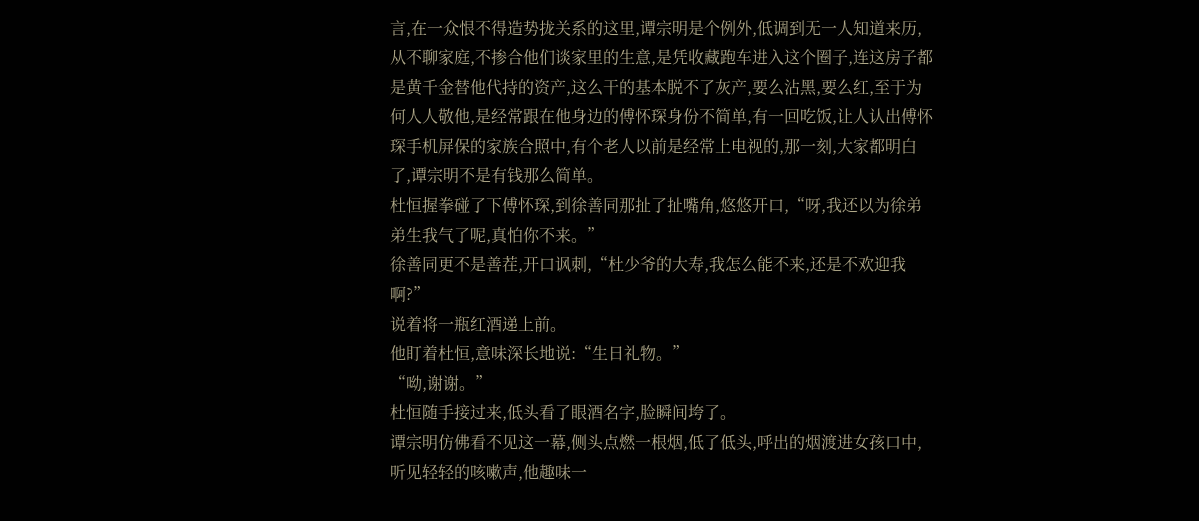言,在一众恨不得造势拢关系的这里,谭宗明是个例外,低调到无一人知道来历,从不聊家庭,不掺合他们谈家里的生意,是凭收藏跑车进入这个圈子,连这房子都是黄千金替他代持的资产,这么干的基本脱不了灰产,要么沾黑,要么红,至于为何人人敬他,是经常跟在他身边的傅怀琛身份不简单,有一回吃饭,让人认出傅怀琛手机屏保的家族合照中,有个老人以前是经常上电视的,那一刻,大家都明白了,谭宗明不是有钱那么简单。
杜恒握拳碰了下傅怀琛,到徐善同那扯了扯嘴角,悠悠开口,“呀,我还以为徐弟弟生我气了呢,真怕你不来。”
徐善同更不是善茬,开口讽刺,“杜少爷的大寿,我怎么能不来,还是不欢迎我啊?”
说着将一瓶红酒递上前。
他盯着杜恒,意味深长地说:“生日礼物。”
“呦,谢谢。”
杜恒随手接过来,低头看了眼酒名字,脸瞬间垮了。
谭宗明仿佛看不见这一幕,侧头点燃一根烟,低了低头,呼出的烟渡进女孩口中,听见轻轻的咳嗽声,他趣味一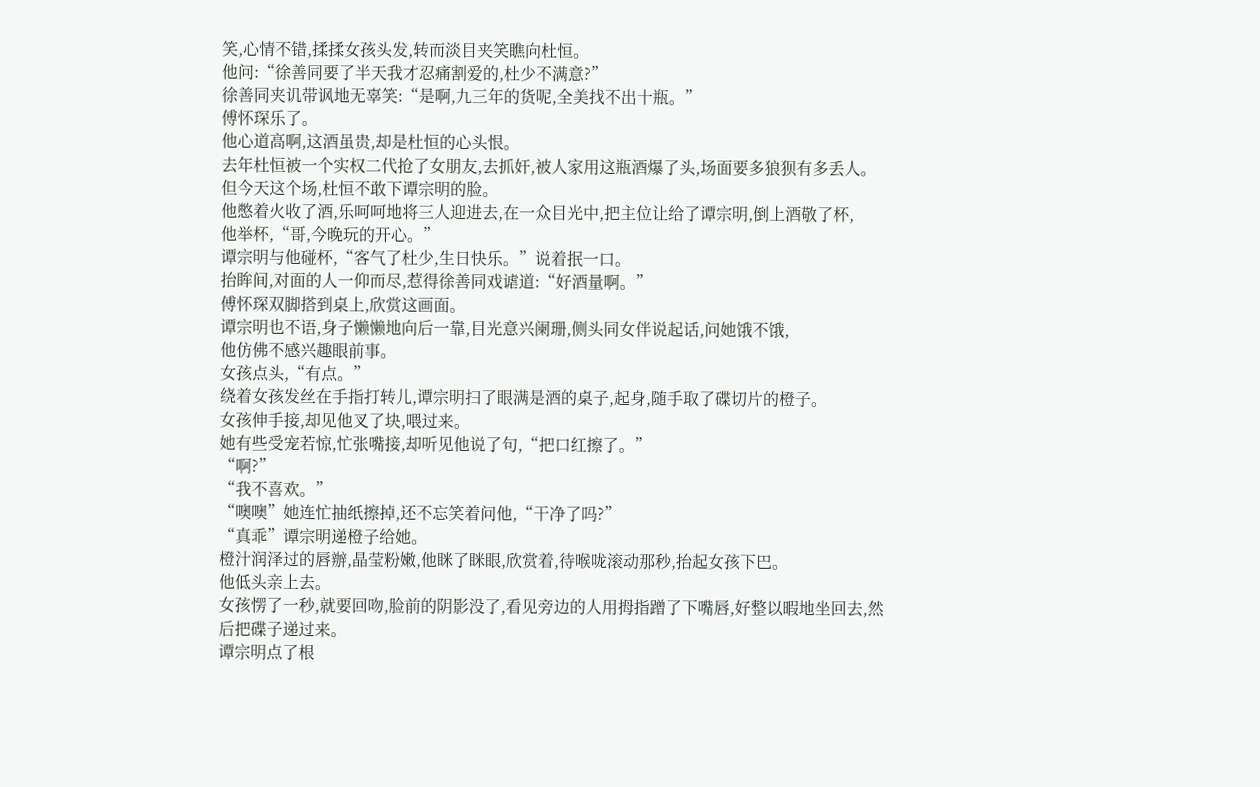笑,心情不错,揉揉女孩头发,转而淡目夹笑瞧向杜恒。
他问:“徐善同要了半天我才忍痛割爱的,杜少不满意?”
徐善同夹讥带讽地无辜笑:“是啊,九三年的货呢,全美找不出十瓶。”
傅怀琛乐了。
他心道高啊,这酒虽贵,却是杜恒的心头恨。
去年杜恒被一个实权二代抢了女朋友,去抓奸,被人家用这瓶酒爆了头,场面要多狼狈有多丢人。
但今天这个场,杜恒不敢下谭宗明的脸。
他憋着火收了酒,乐呵呵地将三人迎进去,在一众目光中,把主位让给了谭宗明,倒上酒敬了杯,
他举杯,“哥,今晚玩的开心。”
谭宗明与他碰杯,“客气了杜少,生日快乐。”说着抿一口。
抬眸间,对面的人一仰而尽,惹得徐善同戏谑道:“好酒量啊。”
傅怀琛双脚搭到桌上,欣赏这画面。
谭宗明也不语,身子懒懒地向后一靠,目光意兴阑珊,侧头同女伴说起话,问她饿不饿,
他仿佛不感兴趣眼前事。
女孩点头,“有点。”
绕着女孩发丝在手指打转儿,谭宗明扫了眼满是酒的桌子,起身,随手取了碟切片的橙子。
女孩伸手接,却见他叉了块,喂过来。
她有些受宠若惊,忙张嘴接,却听见他说了句,“把口红擦了。”
“啊?”
“我不喜欢。”
“噢噢”她连忙抽纸擦掉,还不忘笑着问他,“干净了吗?”
“真乖”谭宗明递橙子给她。
橙汁润泽过的唇辦,晶莹粉嫩,他眯了眯眼,欣赏着,待喉咙滚动那秒,抬起女孩下巴。
他低头亲上去。
女孩愣了一秒,就要回吻,脸前的阴影没了,看见旁边的人用拇指蹭了下嘴唇,好整以暇地坐回去,然后把碟子递过来。
谭宗明点了根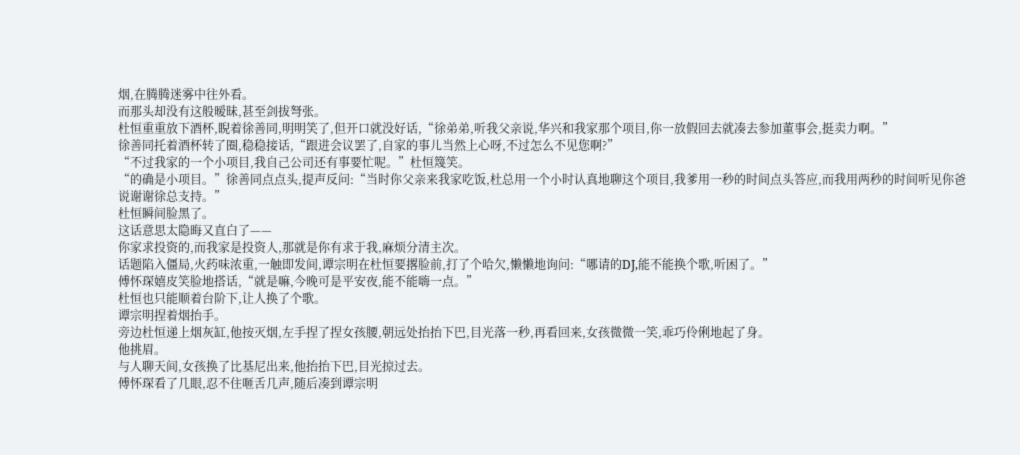烟,在腾腾迷雾中往外看。
而那头却没有这般暧昧,甚至剑拔弩张。
杜恒重重放下酒杯,睨着徐善同,明明笑了,但开口就没好话,“徐弟弟,听我父亲说,华兴和我家那个项目,你一放假回去就凑去参加董事会,挺卖力啊。”
徐善同托着酒杯转了圈,稳稳接话,“跟进会议罢了,自家的事儿当然上心呀,不过怎么不见您啊?”
“不过我家的一个小项目,我自己公司还有事要忙呢。”杜恒篾笑。
“的确是小项目。”徐善同点点头,提声反问:“当时你父亲来我家吃饭,杜总用一个小时认真地聊这个项目,我爹用一秒的时间点头答应,而我用两秒的时间听见你爸说谢谢徐总支持。”
杜恒瞬间脸黑了。
这话意思太隐晦又直白了——
你家求投资的,而我家是投资人,那就是你有求于我,麻烦分清主次。
话题陷入僵局,火药味浓重,一触即发间,谭宗明在杜恒要撂脸前,打了个哈欠,懒懒地询问:“哪请的DJ,能不能换个歌,听困了。”
傅怀琛嬉皮笑脸地搭话,“就是嘛,今晚可是平安夜,能不能嗨一点。”
杜恒也只能顺着台阶下,让人换了个歌。
谭宗明捏着烟抬手。
旁边杜恒递上烟灰缸,他按灭烟,左手捏了捏女孩腰,朝远处抬抬下巴,目光落一秒,再看回来,女孩微微一笑,乖巧伶俐地起了身。
他挑眉。
与人聊天间,女孩换了比基尼出来,他抬抬下巴,目光掠过去。
傅怀琛看了几眼,忍不住咂舌几声,随后凑到谭宗明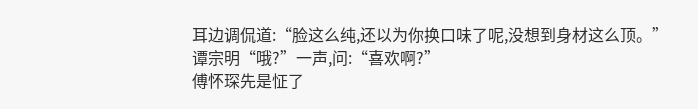耳边调侃道:“脸这么纯,还以为你换口味了呢,没想到身材这么顶。”
谭宗明“哦?”一声,问:“喜欢啊?”
傅怀琛先是怔了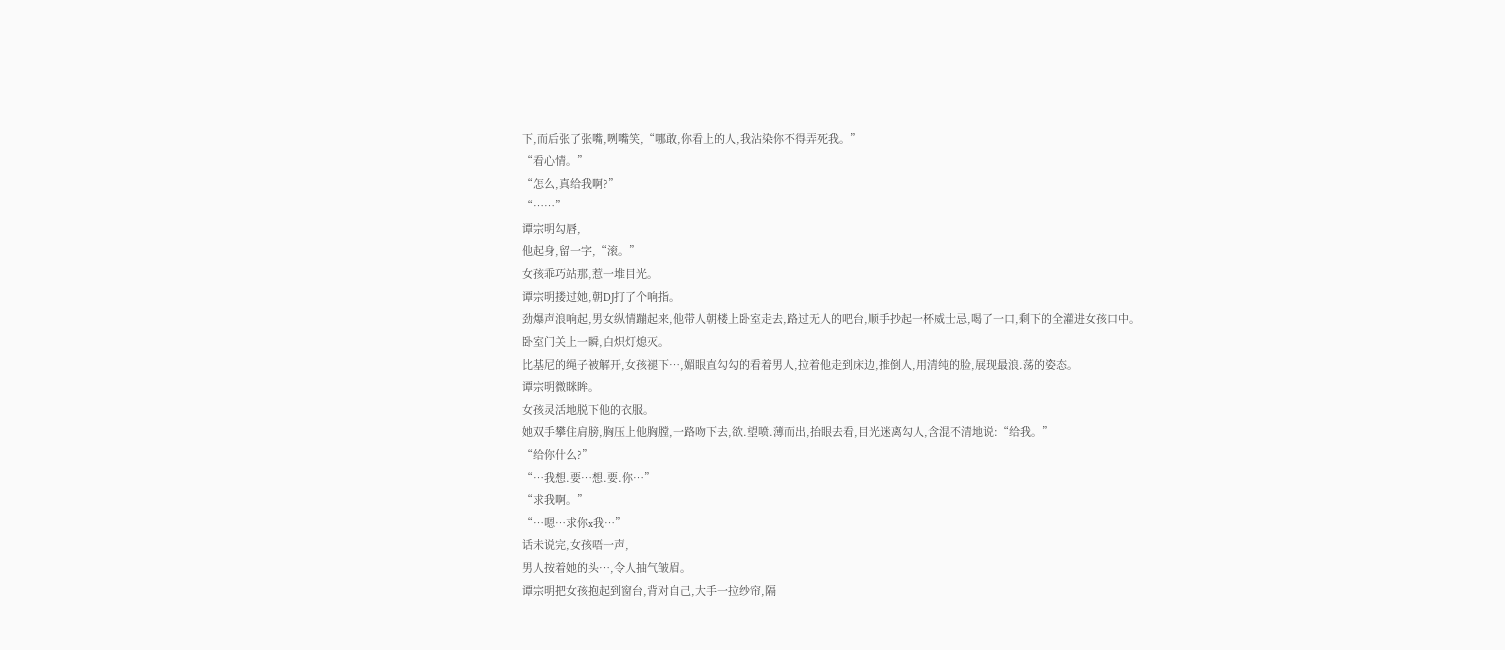下,而后张了张嘴,咧嘴笑,“哪敢,你看上的人,我沾染你不得弄死我。”
“看心情。”
“怎么,真给我啊?”
“……”
谭宗明勾唇,
他起身,留一字,“滚。”
女孩乖巧站那,惹一堆目光。
谭宗明搂过她,朝DJ打了个响指。
劲爆声浪响起,男女纵情蹦起来,他带人朝楼上卧室走去,路过无人的吧台,顺手抄起一杯威士忌,喝了一口,剩下的全灌进女孩口中。
卧室门关上一瞬,白炽灯熄灭。
比基尼的绳子被解开,女孩褪下…,媚眼直勾勾的看着男人,拉着他走到床边,推倒人,用清纯的脸,展现最浪.荡的姿态。
谭宗明微眯眸。
女孩灵活地脱下他的衣服。
她双手攀住肩膀,胸压上他胸膛,一路吻下去,欲.望喷.薄而出,抬眼去看,目光迷离勾人,含混不清地说:“给我。”
“给你什么?”
“…我想.要…想.要.你…”
“求我啊。”
“…嗯…求你x我…”
话未说完,女孩唔一声,
男人按着她的头…,令人抽气皱眉。
谭宗明把女孩抱起到窗台,背对自己,大手一拉纱帘,隔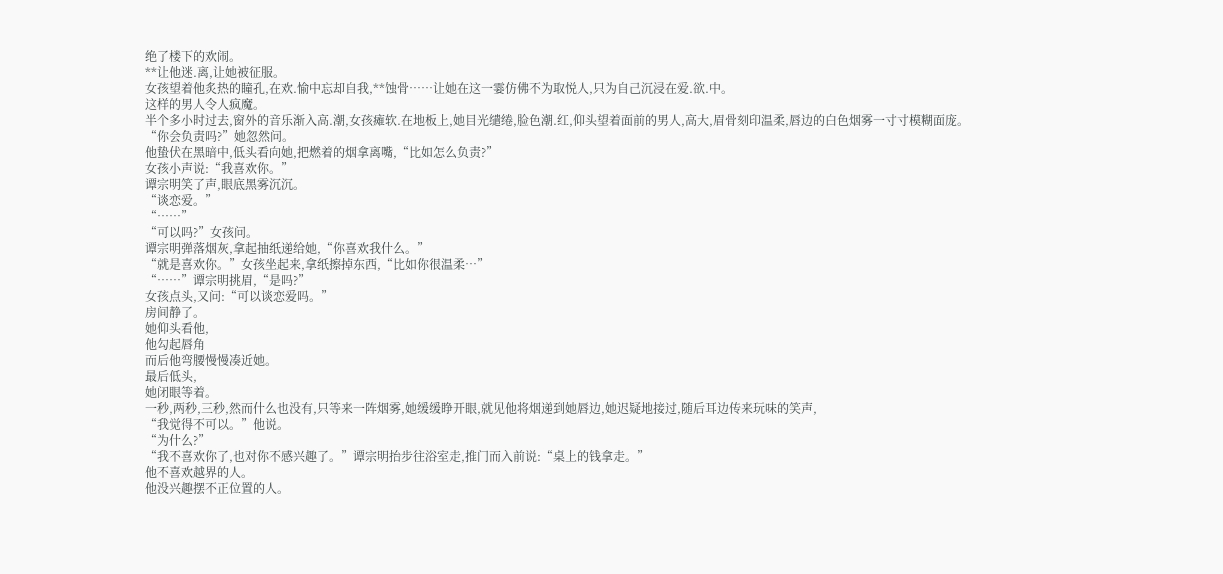绝了楼下的欢闹。
**让他迷.离,让她被征服。
女孩望着他炙热的瞳孔,在欢.愉中忘却自我,**蚀骨……让她在这一霎仿佛不为取悦人,只为自己沉浸在爱.欲.中。
这样的男人令人疯魔。
半个多小时过去,窗外的音乐渐入高.潮,女孩瘫软.在地板上,她目光缱绻,脸色潮.红,仰头望着面前的男人,高大,眉骨刻印温柔,唇边的白色烟雾一寸寸模糊面庞。
“你会负责吗?”她忽然问。
他蛰伏在黑暗中,低头看向她,把燃着的烟拿离嘴,“比如怎么负责?”
女孩小声说:“我喜欢你。”
谭宗明笑了声,眼底黑雾沉沉。
“谈恋爱。”
“……”
“可以吗?”女孩问。
谭宗明弹落烟灰,拿起抽纸递给她,“你喜欢我什么。”
“就是喜欢你。”女孩坐起来,拿纸擦掉东西,“比如你很温柔…”
“……”谭宗明挑眉,“是吗?”
女孩点头,又问:“可以谈恋爱吗。”
房间静了。
她仰头看他,
他勾起唇角
而后他弯腰慢慢凑近她。
最后低头,
她闭眼等着。
一秒,两秒,三秒,然而什么也没有,只等来一阵烟雾,她缓缓睁开眼,就见他将烟递到她唇边,她迟疑地接过,随后耳边传来玩味的笑声,
“我觉得不可以。”他说。
“为什么?”
“我不喜欢你了,也对你不感兴趣了。”谭宗明抬步往浴室走,推门而入前说:“桌上的钱拿走。”
他不喜欢越界的人。
他没兴趣摆不正位置的人。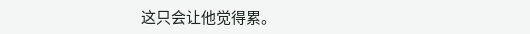这只会让他觉得累。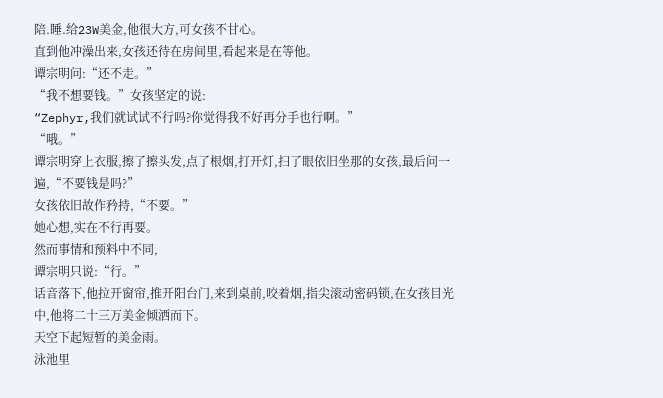陪.睡.给23W美金,他很大方,可女孩不甘心。
直到他冲澡出来,女孩还待在房间里,看起来是在等他。
谭宗明问:“还不走。”
“我不想要钱。”女孩坚定的说:
“Zephyr,我们就试试不行吗?你觉得我不好再分手也行啊。”
“哦。”
谭宗明穿上衣服,擦了擦头发,点了根烟,打开灯,扫了眼依旧坐那的女孩,最后问一遍,“不要钱是吗?”
女孩依旧故作矜持,“不要。”
她心想,实在不行再要。
然而事情和预料中不同,
谭宗明只说:“行。”
话音落下,他拉开窗帘,推开阳台门,来到桌前,咬着烟,指尖滚动密码锁,在女孩目光中,他将二十三万美金倾洒而下。
天空下起短暂的美金雨。
泳池里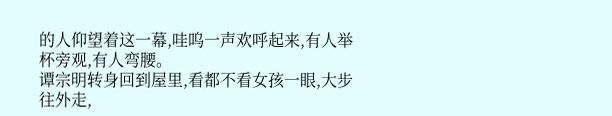的人仰望着这一幕,哇呜一声欢呼起来,有人举杯旁观,有人弯腰。
谭宗明转身回到屋里,看都不看女孩一眼,大步往外走,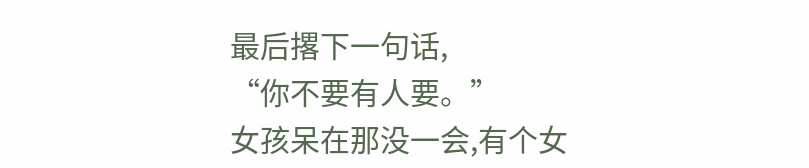最后撂下一句话,
“你不要有人要。”
女孩呆在那没一会,有个女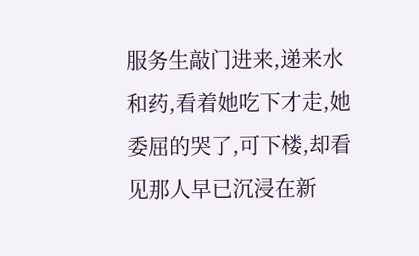服务生敲门进来,递来水和药,看着她吃下才走,她委屈的哭了,可下楼,却看见那人早已沉浸在新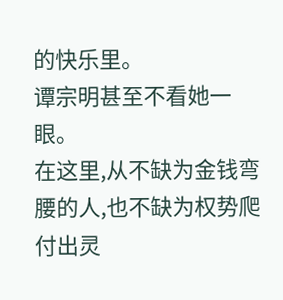的快乐里。
谭宗明甚至不看她一眼。
在这里,从不缺为金钱弯腰的人,也不缺为权势爬付出灵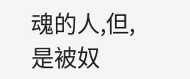魂的人,但,是被奴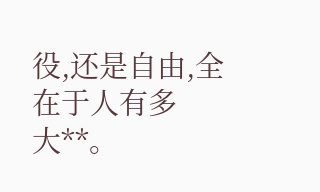役,还是自由,全在于人有多大**。